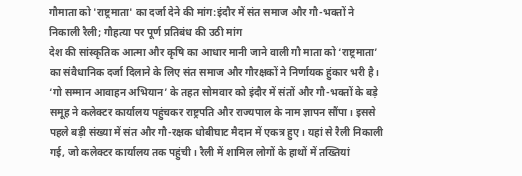गौमाता को 'राष्ट्रमाता' का दर्जा देने की मांग:इंदौर में संत समाज और गौ-भक्तों ने निकाली रैली; गौहत्या पर पूर्ण प्रतिबंध की उठी मांग
देश की सांस्कृतिक आत्मा और कृषि का आधार मानी जाने वाली गौ माता को ‘राष्ट्रमाता’ का संवैधानिक दर्जा दिलाने के लिए संत समाज और गौरक्षकों ने निर्णायक हुंकार भरी है। ‘गो सम्मान आवाहन अभियान’ के तहत सोमवार को इंदौर में संतों और गौ-भक्तों के बड़े समूह ने कलेक्टर कार्यालय पहुंचकर राष्ट्रपति और राज्यपाल के नाम ज्ञापन सौंपा। इससे पहले बड़ी संख्या में संत और गौ-रक्षक धोबीघाट मैदान में एकत्र हुए। यहां से रैली निकाली गई, जो कलेक्टर कार्यालय तक पहुंची। रैली में शामिल लोगों के हाथों में तख्तियां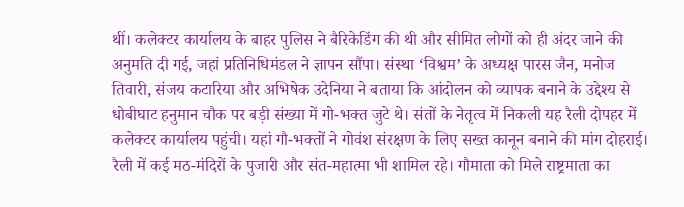थीं। कलेक्टर कार्यालय के बाहर पुलिस ने बैरिकेडिंग की थी और सीमित लोगों को ही अंदर जाने की अनुमति दी गई, जहां प्रतिनिधिमंडल ने ज्ञापन सौंपा। संस्था ‘विश्वम’ के अध्यक्ष पारस जैन, मनोज तिवारी, संजय कटारिया और अभिषेक उदेनिया ने बताया कि आंदोलन को व्यापक बनाने के उद्देश्य से धोबीघाट हनुमान चौक पर बड़ी संख्या में गो-भक्त जुटे थे। संतों के नेतृत्व में निकली यह रैली दोपहर में कलेक्टर कार्यालय पहुंची। यहां गौ-भक्तों ने गोवंश संरक्षण के लिए सख्त कानून बनाने की मांग दोहराई। रैली में कई मठ-मंदिरों के पुजारी और संत-महात्मा भी शामिल रहे। गौमाता को मिले राष्ट्रमाता का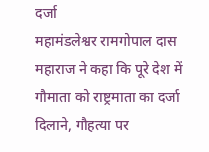दर्जा
महामंडलेश्वर रामगोपाल दास महाराज ने कहा कि पूरे देश में गौमाता को राष्ट्रमाता का दर्जा दिलाने, गौहत्या पर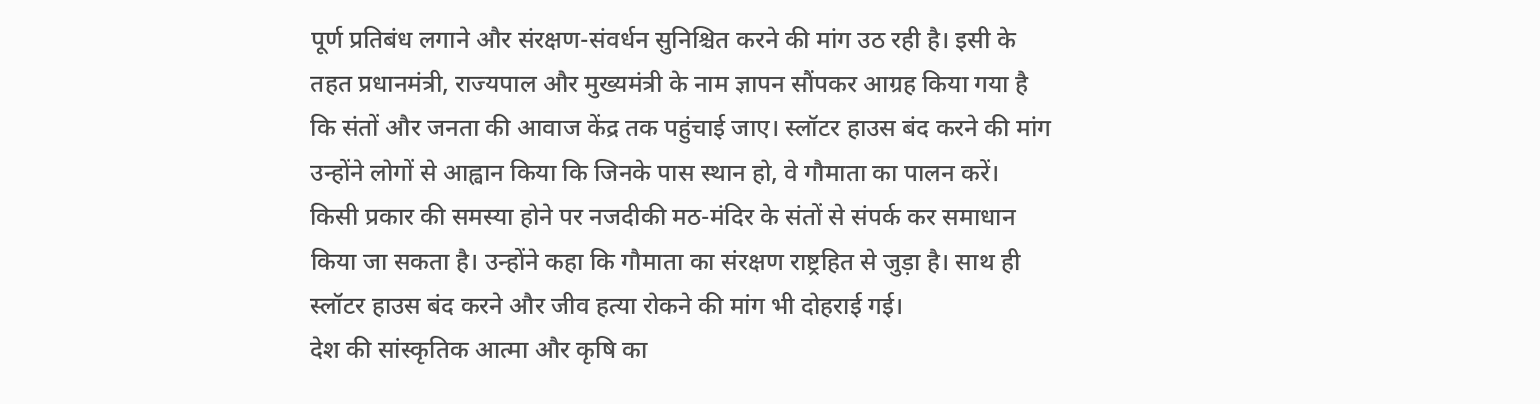पूर्ण प्रतिबंध लगाने और संरक्षण-संवर्धन सुनिश्चित करने की मांग उठ रही है। इसी के तहत प्रधानमंत्री, राज्यपाल और मुख्यमंत्री के नाम ज्ञापन सौंपकर आग्रह किया गया है कि संतों और जनता की आवाज केंद्र तक पहुंचाई जाए। स्लॉटर हाउस बंद करने की मांग
उन्होंने लोगों से आह्वान किया कि जिनके पास स्थान हो, वे गौमाता का पालन करें। किसी प्रकार की समस्या होने पर नजदीकी मठ-मंदिर के संतों से संपर्क कर समाधान किया जा सकता है। उन्होंने कहा कि गौमाता का संरक्षण राष्ट्रहित से जुड़ा है। साथ ही स्लॉटर हाउस बंद करने और जीव हत्या रोकने की मांग भी दोहराई गई।
देश की सांस्कृतिक आत्मा और कृषि का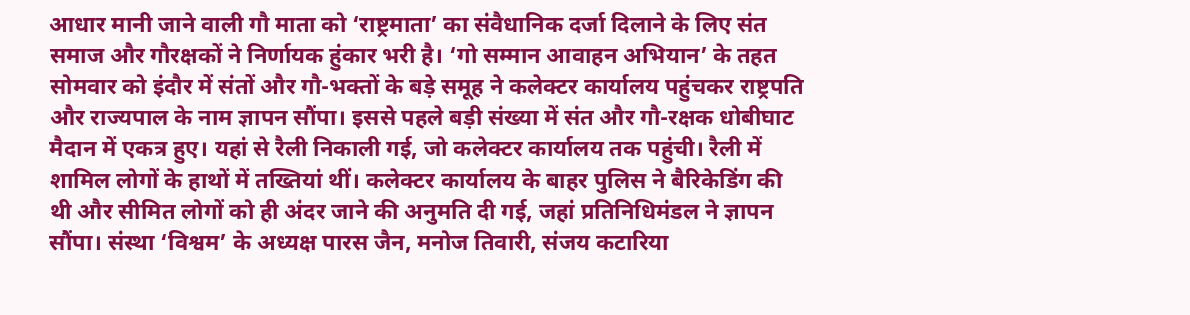आधार मानी जाने वाली गौ माता को ‘राष्ट्रमाता’ का संवैधानिक दर्जा दिलाने के लिए संत समाज और गौरक्षकों ने निर्णायक हुंकार भरी है। ‘गो सम्मान आवाहन अभियान’ के तहत सोमवार को इंदौर में संतों और गौ-भक्तों के बड़े समूह ने कलेक्टर कार्यालय पहुंचकर राष्ट्रपति और राज्यपाल के नाम ज्ञापन सौंपा। इससे पहले बड़ी संख्या में संत और गौ-रक्षक धोबीघाट मैदान में एकत्र हुए। यहां से रैली निकाली गई, जो कलेक्टर कार्यालय तक पहुंची। रैली में शामिल लोगों के हाथों में तख्तियां थीं। कलेक्टर कार्यालय के बाहर पुलिस ने बैरिकेडिंग की थी और सीमित लोगों को ही अंदर जाने की अनुमति दी गई, जहां प्रतिनिधिमंडल ने ज्ञापन सौंपा। संस्था ‘विश्वम’ के अध्यक्ष पारस जैन, मनोज तिवारी, संजय कटारिया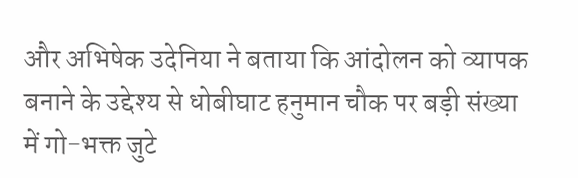और अभिषेक उदेनिया ने बताया कि आंदोलन को व्यापक बनाने के उद्देश्य से धोबीघाट हनुमान चौक पर बड़ी संख्या में गो-भक्त जुटे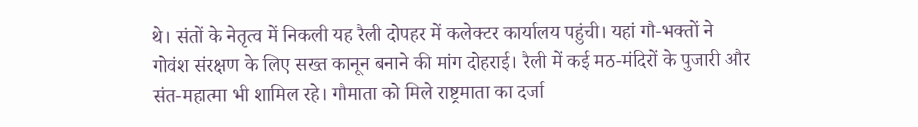थे। संतों के नेतृत्व में निकली यह रैली दोपहर में कलेक्टर कार्यालय पहुंची। यहां गौ-भक्तों ने गोवंश संरक्षण के लिए सख्त कानून बनाने की मांग दोहराई। रैली में कई मठ-मंदिरों के पुजारी और संत-महात्मा भी शामिल रहे। गौमाता को मिले राष्ट्रमाता का दर्जा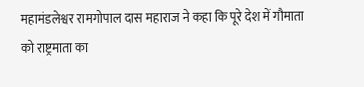महामंडलेश्वर रामगोपाल दास महाराज ने कहा कि पूरे देश में गौमाता को राष्ट्रमाता का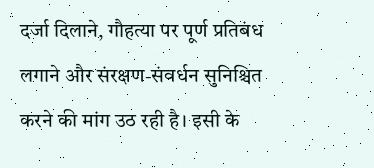दर्जा दिलाने, गौहत्या पर पूर्ण प्रतिबंध लगाने और संरक्षण-संवर्धन सुनिश्चित करने की मांग उठ रही है। इसी के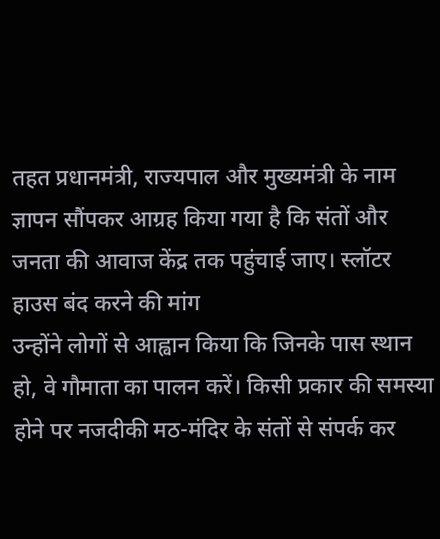तहत प्रधानमंत्री, राज्यपाल और मुख्यमंत्री के नाम ज्ञापन सौंपकर आग्रह किया गया है कि संतों और जनता की आवाज केंद्र तक पहुंचाई जाए। स्लॉटर हाउस बंद करने की मांग
उन्होंने लोगों से आह्वान किया कि जिनके पास स्थान हो, वे गौमाता का पालन करें। किसी प्रकार की समस्या होने पर नजदीकी मठ-मंदिर के संतों से संपर्क कर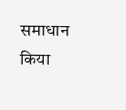समाधान किया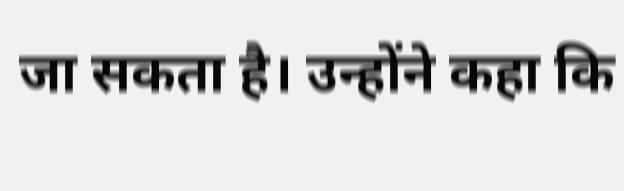जा सकता है। उन्होंने कहा कि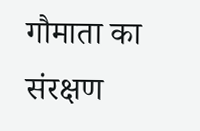गौमाता का संरक्षण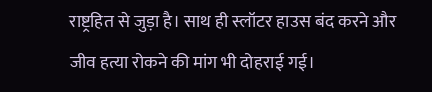राष्ट्रहित से जुड़ा है। साथ ही स्लॉटर हाउस बंद करने और जीव हत्या रोकने की मांग भी दोहराई गई।